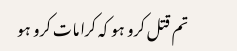تم قتل کرو ہو کہ کرامات کرو ہو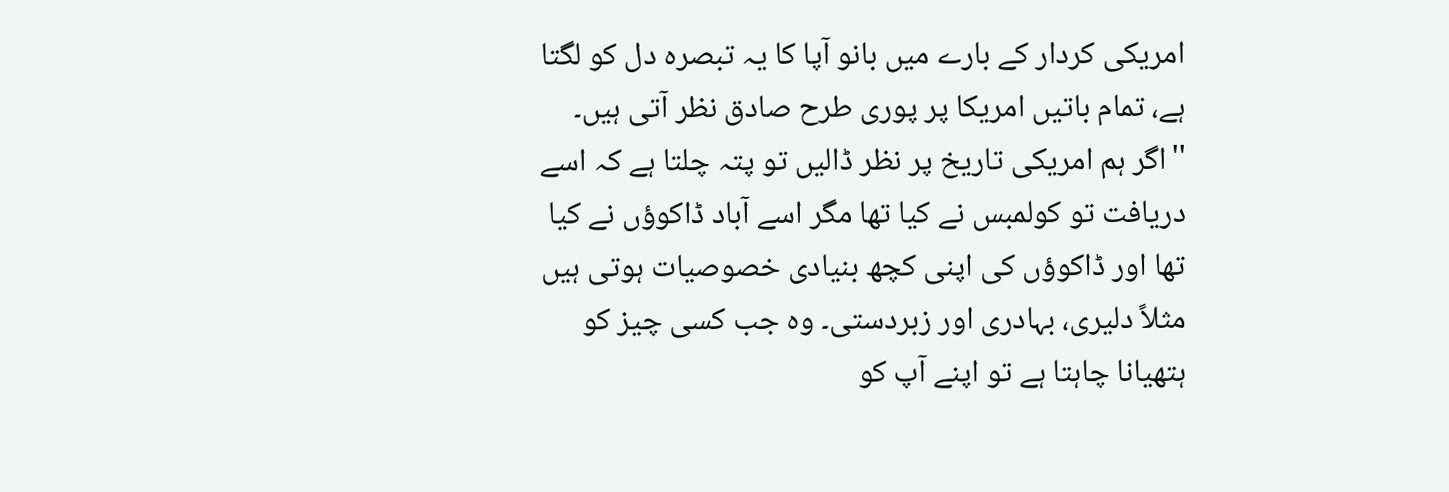امریکی کردار کے بارے میں بانو آپا کا یہ تبصرہ دل کو لگتا ہے، تمام باتیں امریکا پر پوری طرح صادق نظر آتی ہیں۔
''اگر ہم امریکی تاریخ پر نظر ڈالیں تو پتہ چلتا ہے کہ اسے دریافت تو کولمبس نے کیا تھا مگر اسے آباد ڈاکوؤں نے کیا تھا اور ڈاکوؤں کی اپنی کچھ بنیادی خصوصیات ہوتی ہیں مثلاً دلیری، بہادری اور زبردستی۔ وہ جب کسی چیز کو ہتھیانا چاہتا ہے تو اپنے آپ کو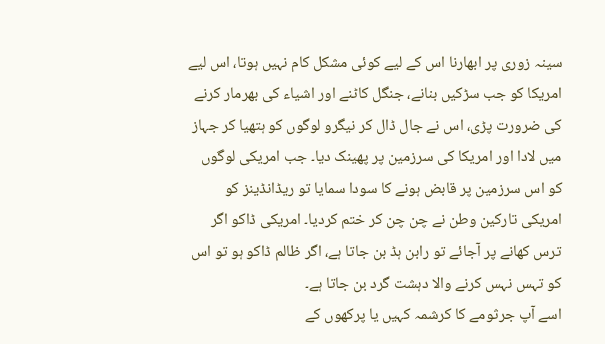سینہ زوری پر ابھارنا اس کے لیے کوئی مشکل کام نہیں ہوتا، اس لیے امریکا کو جب سڑکیں بنانے، جنگل کاٹنے اور اشیاء کی بھرمار کرنے کی ضرورت پڑی، اس نے جال ڈال کر نیگرو لوگوں کو ہتھیا کر جہاز میں لادا اور امریکا کی سرزمین پر پھینک دیا۔ جب امریکی لوگوں کو اس سرزمین پر قابض ہونے کا سودا سمایا تو ریڈانڈینز کو امریکی تارکین وطن نے چن چن کر ختم کردیا۔ امریکی ڈاکو اگر ترس کھانے پر آجائے تو رابن ہڈ بن جاتا ہے، اگر ظالم ڈاکو ہو تو اس کو تہس نہس کرنے والا دہشت گرد بن جاتا ہے۔
اسے آپ جرثومے کا کرشمہ کہیں یا پرکھوں کے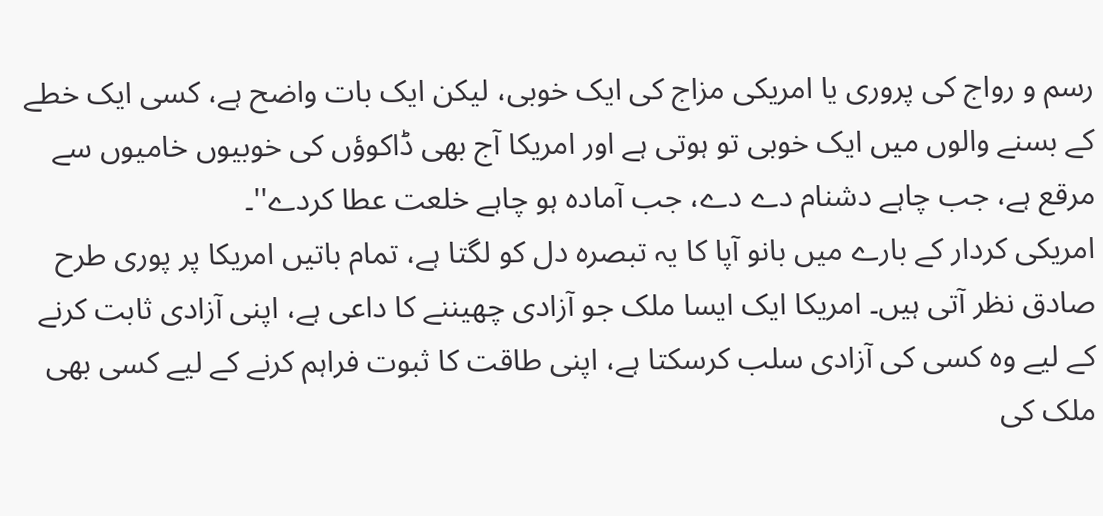رسم و رواج کی پروری یا امریکی مزاج کی ایک خوبی، لیکن ایک بات واضح ہے، کسی ایک خطے کے بسنے والوں میں ایک خوبی تو ہوتی ہے اور امریکا آج بھی ڈاکوؤں کی خوبیوں خامیوں سے مرقع ہے، جب چاہے دشنام دے دے، جب آمادہ ہو چاہے خلعت عطا کردے''۔
امریکی کردار کے بارے میں بانو آپا کا یہ تبصرہ دل کو لگتا ہے، تمام باتیں امریکا پر پوری طرح صادق نظر آتی ہیں۔ امریکا ایک ایسا ملک جو آزادی چھیننے کا داعی ہے، اپنی آزادی ثابت کرنے کے لیے وہ کسی کی آزادی سلب کرسکتا ہے، اپنی طاقت کا ثبوت فراہم کرنے کے لیے کسی بھی ملک کی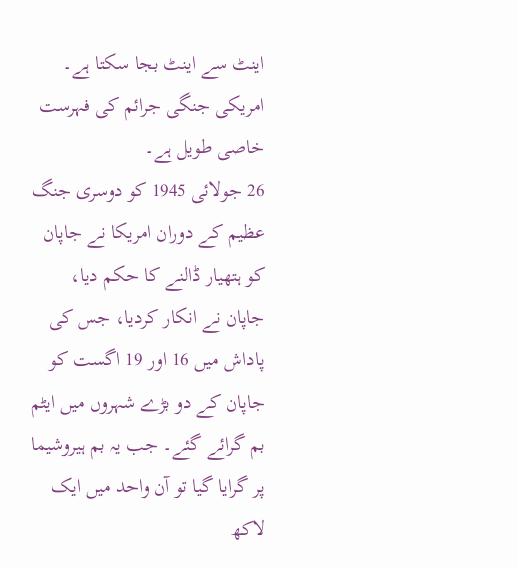اینٹ سے اینٹ بجا سکتا ہے۔ امریکی جنگی جرائم کی فہرست خاصی طویل ہے۔
26 جولائی 1945 کو دوسری جنگ عظیم کے دوران امریکا نے جاپان کو ہتھیار ڈالنے کا حکم دیا، جاپان نے انکار کردیا، جس کی پاداش میں 16 اور 19 اگست کو جاپان کے دو بڑے شہروں میں ایٹم بم گرائے گئے۔ جب یہ بم ہیروشیما پر گرایا گیا تو آن واحد میں ایک لاکھ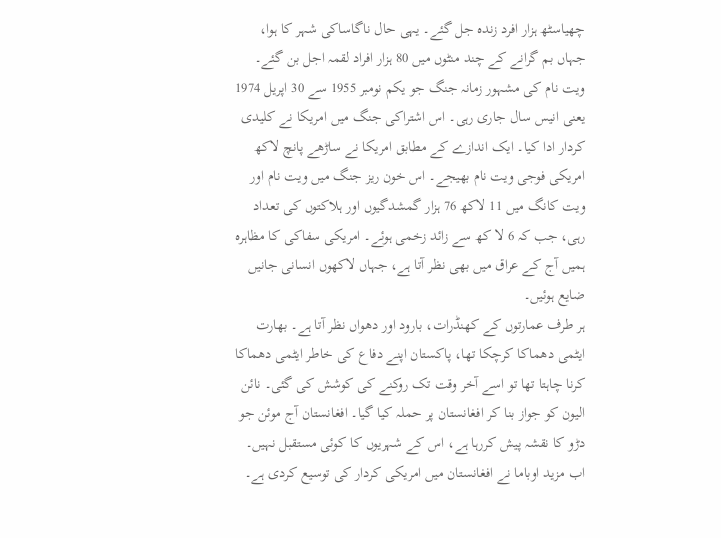چھیاسٹھ ہزار افرد زندہ جل گئے۔ یہی حال ناگاساکی شہر کا ہوا، جہاں بم گرانے کے چند منٹوں میں 80 ہزار افراد لقمہ اجل بن گئے۔
ویت نام کی مشہور زمانہ جنگ جو یکم نومبر 1955 سے 30 اپریل 1974 یعنی انیس سال جاری رہی۔ اس اشتراکی جنگ میں امریکا نے کلیدی کردار ادا کیا۔ ایک اندازے کے مطابق امریکا نے ساڑھے پانچ لاکھ امریکی فوجی ویت نام بھیجے۔ اس خون ریز جنگ میں ویت نام اور ویت کانگ میں 11 لاکھ 76 ہزار گمشدگیوں اور ہلاکتوں کی تعداد رہی، جب کہ 6 لا کھ سے زائد زخمی ہوئے۔ امریکی سفاکی کا مظاہرہ ہمیں آج کے عراق میں بھی نظر آتا ہے، جہاں لاکھوں انسانی جانیں ضایع ہوئیں۔
ہر طرف عمارتوں کے کھنڈرات، بارود اور دھواں نظر آتا ہے۔ بھارت ایٹمی دھماکا کرچکا تھا، پاکستان اپنے دفاع کی خاطر ایٹمی دھماکا کرنا چاہتا تھا تو اسے آخر وقت تک روکنے کی کوشش کی گئی۔ نائن الیون کو جواز بنا کر افغانستان پر حملہ کیا گیا۔ افغانستان آج موئن جو دڑو کا نقشہ پیش کررہا ہے، اس کے شہریوں کا کوئی مستقبل نہیں۔ اب مزید اوباما نے افغانستان میں امریکی کردار کی توسیع کردی ہے۔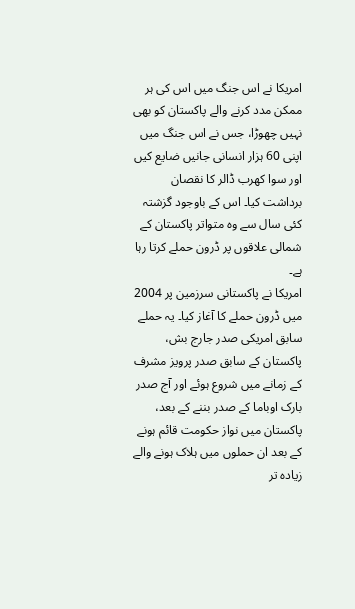امریکا نے اس جنگ میں اس کی ہر ممکن مدد کرنے والے پاکستان کو بھی نہیں چھوڑا، جس نے اس جنگ میں اپنی 60 ہزار انسانی جانیں ضایع کیں اور سوا کھرب ڈالر کا نقصان برداشت کیا۔ اس کے باوجود گزشتہ کئی سال سے وہ متواتر پاکستان کے شمالی علاقوں پر ڈرون حملے کرتا رہا ہے۔
امریکا نے پاکستانی سرزمین پر 2004 میں ڈرون حملے کا آغاز کیا۔ یہ حملے سابق امریکی صدر جارج بش، پاکستان کے سابق صدر پرویز مشرف کے زمانے میں شروع ہوئے اور آج صدر بارک اوباما کے صدر بننے کے بعد، پاکستان میں نواز حکومت قائم ہونے کے بعد ان حملوں میں ہلاک ہونے والے زیادہ تر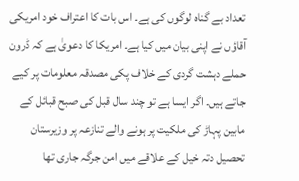تعداد بے گناہ لوگوں کی ہے۔ اس بات کا اعتراف خود امریکی آقاؤں نے اپنی بیان میں کیا ہے۔ امریکا کا دعویٰ ہے کہ ڈرون حملے دہشت گردی کے خلاف پکی مصدقہ معلومات پر کیے جاتے ہیں۔ اگر ایسا ہے تو چند سال قبل کی صبح قبائل کے مابین پہاڑ کی ملکیت پر ہونے والے تنازعہ پر وزیرستان تحصیل دتہ خیل کے علاقے میں امن جرگہ جاری تھا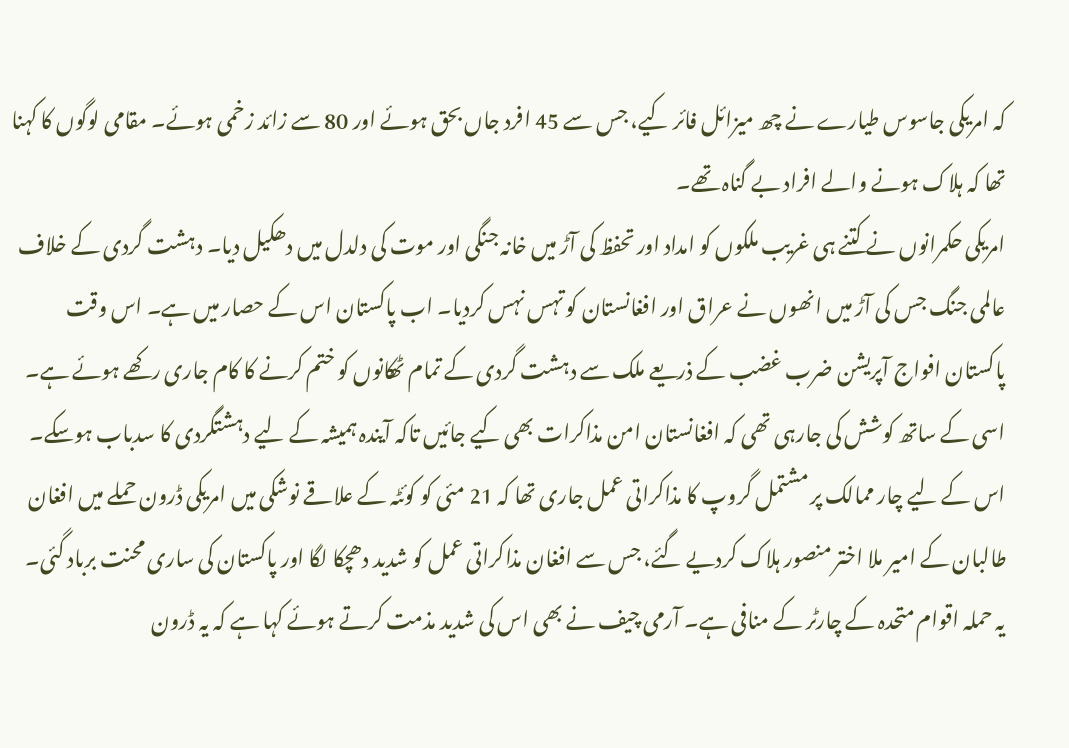کہ امریکی جاسوس طیارے نے چھ میزائل فائر کیے، جس سے 45 افرد جاں بحق ہوئے اور 80 سے زائد زخمی ہوئے۔ مقامی لوگوں کا کہنا تھا کہ ہلاک ہونے والے افراد بے گناہ تھے۔
امریکی حکمرانوں نے کتنے ہی غریب ملکوں کو امداد اور تحفظ کی آڑ میں خانہ جنگی اور موت کی دلدل میں دھکیل دیا۔ دہشت گردی کے خلاف عالمی جنگ جس کی آڑ میں انھوں نے عراق اور افغانستان کو تہس نہس کردیا۔ اب پاکستان اس کے حصار میں ہے۔ اس وقت پاکستان افواج آپریشن ضرب غضب کے ذریعے ملک سے دہشت گردی کے تمام ٹھکانوں کو ختم کرنے کا کام جاری رکھے ہوئے ہے۔
اسی کے ساتھ کوشش کی جارہی تھی کہ افغانستان امن مذاکرات بھی کیے جائیں تاکہ آیندہ ہمیشہ کے لیے دہشتگردی کا سدباب ہوسکے۔ اس کے لیے چار ممالک پر مشتمل گروپ کا مذاکراتی عمل جاری تھا کہ 21 مئی کو کوئٹہ کے علاقے نوشکی میں امریکی ڈرون حملے میں افغان طالبان کے امیر ملا اختر منصور ہلاک کردیے گئے، جس سے افغان مذاکراتی عمل کو شدید دھچکا لگا اور پاکستان کی ساری محنت برباد گئی۔ یہ حملہ اقوام متحدہ کے چارٹر کے منافی ہے۔ آرمی چیف نے بھی اس کی شدید مذمت کرتے ہوئے کہا ہے کہ یہ ڈرون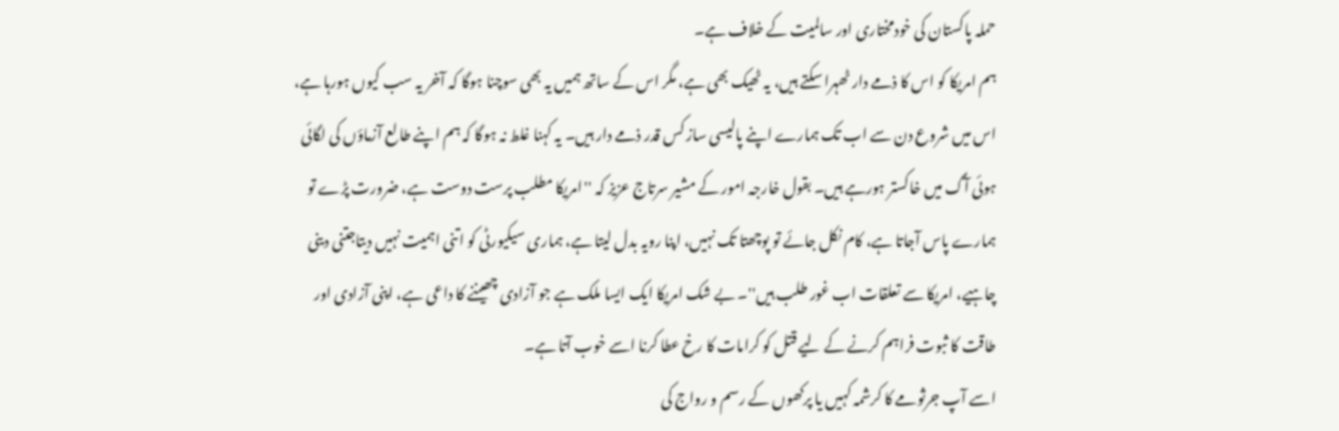حملہ پاکستان کی خودمختاری اور سالمیت کے خلاف ہے۔
ہم امریکا کو اس کا ذمے دار ٹھہرا سکتے ہیں، یہ ٹھیک بھی ہے، مگر اس کے ساتھ ہمیں یہ بھی سوچنا ہوگا کہ آخر یہ سب کیوں ہورہا ہے، اس میں شروع دن سے اب تک ہمارے اپنے پالیسی ساز کس قدر ذمے دار ہیں۔ یہ کہنا غلط نہ ہوگا کہ ہم اپنے طالع آزماؤں کی لگائی ہوئی آگ میں خاکستر ہورہے ہیں۔ بقول خارجہ امور کے مشیر سرتاج عزیز کہ ''امریکا مطلب پرست دوست ہے، ضرورت پڑے تو ہمارے پاس آجاتا ہے، کام نکل جائے تو پوچھتا تک نہیں، اپنا رویہ بدل لیتا ہے، ہماری سیکیورٹی کو اتنی اہمیت نہیں دیتاجتنی دینی چاہیے، امریکا سے تعلقات اب غور طلب ہیں''۔ بے شک امریکا ایک ایسا ملک ہے جو آزادی چھیننے کا داعی ہے، اپنی آزادی اور طاقت کا ثبوت فراہم کرنے کے لیے قتل کو کرامات کا رخ عطا کرنا اسے خوب آتا ہے۔
اسے آپ جرثومے کا کرشمہ کہیں یا پرکھوں کے رسم و رواج کی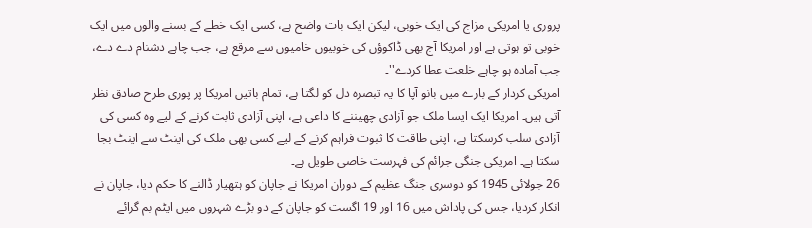پروری یا امریکی مزاج کی ایک خوبی، لیکن ایک بات واضح ہے، کسی ایک خطے کے بسنے والوں میں ایک خوبی تو ہوتی ہے اور امریکا آج بھی ڈاکوؤں کی خوبیوں خامیوں سے مرقع ہے، جب چاہے دشنام دے دے، جب آمادہ ہو چاہے خلعت عطا کردے''۔
امریکی کردار کے بارے میں بانو آپا کا یہ تبصرہ دل کو لگتا ہے، تمام باتیں امریکا پر پوری طرح صادق نظر آتی ہیں۔ امریکا ایک ایسا ملک جو آزادی چھیننے کا داعی ہے، اپنی آزادی ثابت کرنے کے لیے وہ کسی کی آزادی سلب کرسکتا ہے، اپنی طاقت کا ثبوت فراہم کرنے کے لیے کسی بھی ملک کی اینٹ سے اینٹ بجا سکتا ہے۔ امریکی جنگی جرائم کی فہرست خاصی طویل ہے۔
26 جولائی 1945 کو دوسری جنگ عظیم کے دوران امریکا نے جاپان کو ہتھیار ڈالنے کا حکم دیا، جاپان نے انکار کردیا، جس کی پاداش میں 16 اور 19 اگست کو جاپان کے دو بڑے شہروں میں ایٹم بم گرائے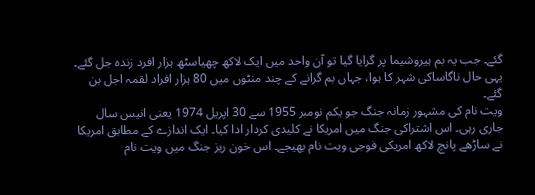گئے۔ جب یہ بم ہیروشیما پر گرایا گیا تو آن واحد میں ایک لاکھ چھیاسٹھ ہزار افرد زندہ جل گئے۔ یہی حال ناگاساکی شہر کا ہوا، جہاں بم گرانے کے چند منٹوں میں 80 ہزار افراد لقمہ اجل بن گئے۔
ویت نام کی مشہور زمانہ جنگ جو یکم نومبر 1955 سے 30 اپریل 1974 یعنی انیس سال جاری رہی۔ اس اشتراکی جنگ میں امریکا نے کلیدی کردار ادا کیا۔ ایک اندازے کے مطابق امریکا نے ساڑھے پانچ لاکھ امریکی فوجی ویت نام بھیجے۔ اس خون ریز جنگ میں ویت نام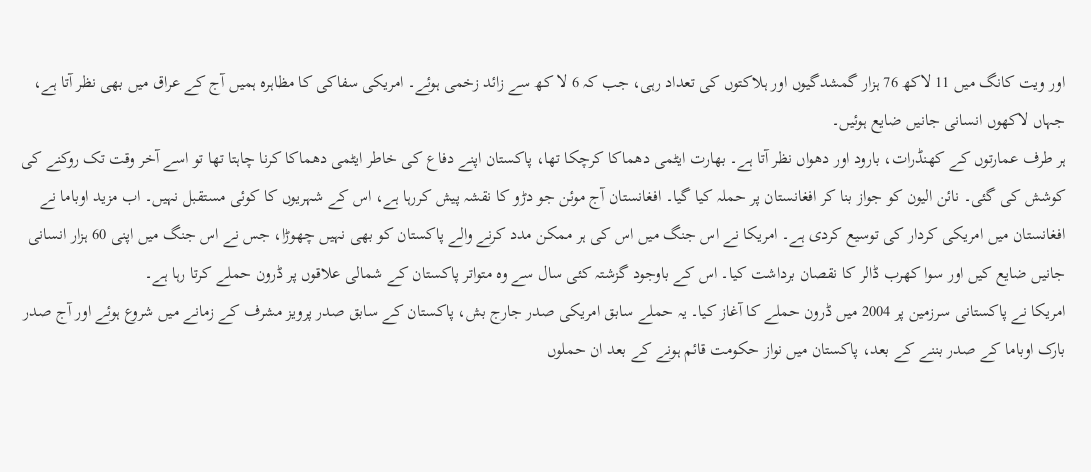اور ویت کانگ میں 11 لاکھ 76 ہزار گمشدگیوں اور ہلاکتوں کی تعداد رہی، جب کہ 6 لا کھ سے زائد زخمی ہوئے۔ امریکی سفاکی کا مظاہرہ ہمیں آج کے عراق میں بھی نظر آتا ہے، جہاں لاکھوں انسانی جانیں ضایع ہوئیں۔
ہر طرف عمارتوں کے کھنڈرات، بارود اور دھواں نظر آتا ہے۔ بھارت ایٹمی دھماکا کرچکا تھا، پاکستان اپنے دفاع کی خاطر ایٹمی دھماکا کرنا چاہتا تھا تو اسے آخر وقت تک روکنے کی کوشش کی گئی۔ نائن الیون کو جواز بنا کر افغانستان پر حملہ کیا گیا۔ افغانستان آج موئن جو دڑو کا نقشہ پیش کررہا ہے، اس کے شہریوں کا کوئی مستقبل نہیں۔ اب مزید اوباما نے افغانستان میں امریکی کردار کی توسیع کردی ہے۔ امریکا نے اس جنگ میں اس کی ہر ممکن مدد کرنے والے پاکستان کو بھی نہیں چھوڑا، جس نے اس جنگ میں اپنی 60 ہزار انسانی جانیں ضایع کیں اور سوا کھرب ڈالر کا نقصان برداشت کیا۔ اس کے باوجود گزشتہ کئی سال سے وہ متواتر پاکستان کے شمالی علاقوں پر ڈرون حملے کرتا رہا ہے۔
امریکا نے پاکستانی سرزمین پر 2004 میں ڈرون حملے کا آغاز کیا۔ یہ حملے سابق امریکی صدر جارج بش، پاکستان کے سابق صدر پرویز مشرف کے زمانے میں شروع ہوئے اور آج صدر بارک اوباما کے صدر بننے کے بعد، پاکستان میں نواز حکومت قائم ہونے کے بعد ان حملوں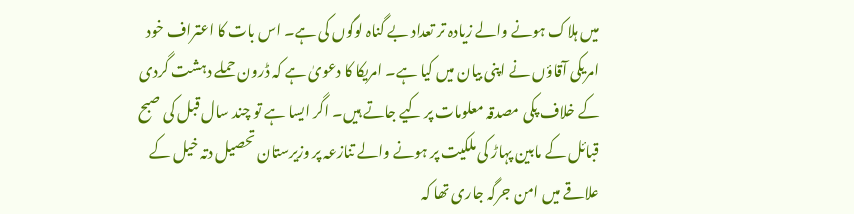میں ہلاک ہونے والے زیادہ تر تعداد بے گناہ لوگوں کی ہے۔ اس بات کا اعتراف خود امریکی آقاؤں نے اپنی بیان میں کیا ہے۔ امریکا کا دعویٰ ہے کہ ڈرون حملے دہشت گردی کے خلاف پکی مصدقہ معلومات پر کیے جاتے ہیں۔ اگر ایسا ہے تو چند سال قبل کی صبح قبائل کے مابین پہاڑ کی ملکیت پر ہونے والے تنازعہ پر وزیرستان تحصیل دتہ خیل کے علاقے میں امن جرگہ جاری تھا کہ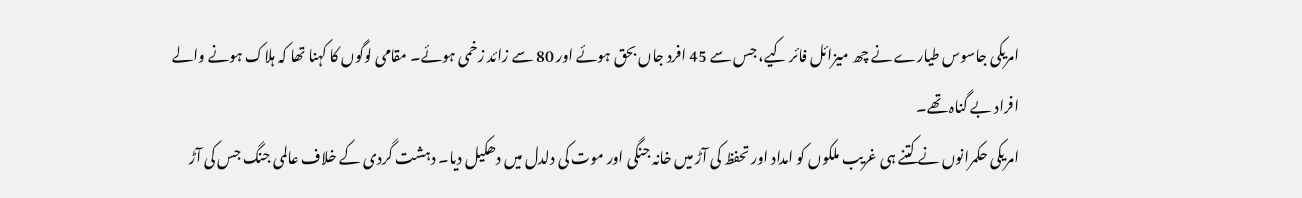امریکی جاسوس طیارے نے چھ میزائل فائر کیے، جس سے 45 افرد جاں بحق ہوئے اور 80 سے زائد زخمی ہوئے۔ مقامی لوگوں کا کہنا تھا کہ ہلاک ہونے والے افراد بے گناہ تھے۔
امریکی حکمرانوں نے کتنے ہی غریب ملکوں کو امداد اور تحفظ کی آڑ میں خانہ جنگی اور موت کی دلدل میں دھکیل دیا۔ دہشت گردی کے خلاف عالمی جنگ جس کی آڑ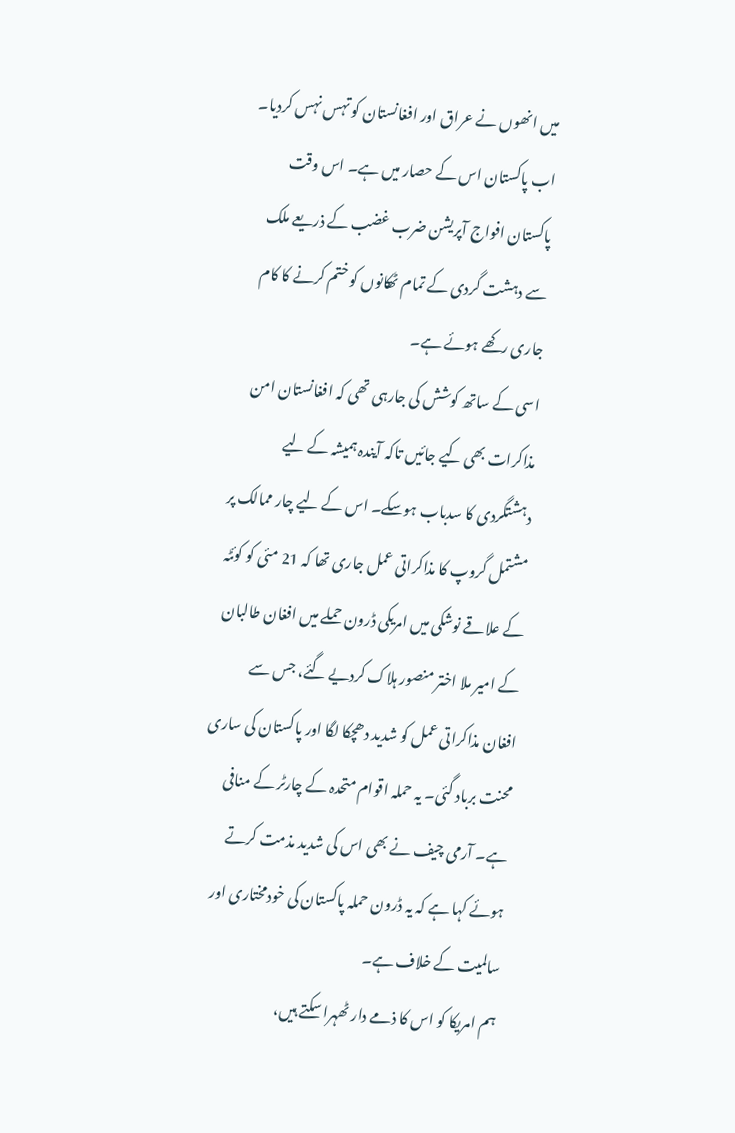میں انھوں نے عراق اور افغانستان کو تہس نہس کردیا۔ اب پاکستان اس کے حصار میں ہے۔ اس وقت پاکستان افواج آپریشن ضرب غضب کے ذریعے ملک سے دہشت گردی کے تمام ٹھکانوں کو ختم کرنے کا کام جاری رکھے ہوئے ہے۔
اسی کے ساتھ کوشش کی جارہی تھی کہ افغانستان امن مذاکرات بھی کیے جائیں تاکہ آیندہ ہمیشہ کے لیے دہشتگردی کا سدباب ہوسکے۔ اس کے لیے چار ممالک پر مشتمل گروپ کا مذاکراتی عمل جاری تھا کہ 21 مئی کو کوئٹہ کے علاقے نوشکی میں امریکی ڈرون حملے میں افغان طالبان کے امیر ملا اختر منصور ہلاک کردیے گئے، جس سے افغان مذاکراتی عمل کو شدید دھچکا لگا اور پاکستان کی ساری محنت برباد گئی۔ یہ حملہ اقوام متحدہ کے چارٹر کے منافی ہے۔ آرمی چیف نے بھی اس کی شدید مذمت کرتے ہوئے کہا ہے کہ یہ ڈرون حملہ پاکستان کی خودمختاری اور سالمیت کے خلاف ہے۔
ہم امریکا کو اس کا ذمے دار ٹھہرا سکتے ہیں،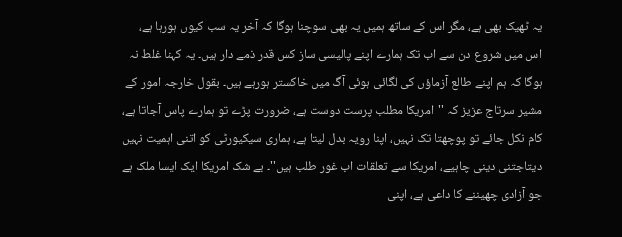یہ ٹھیک بھی ہے، مگر اس کے ساتھ ہمیں یہ بھی سوچنا ہوگا کہ آخر یہ سب کیوں ہورہا ہے، اس میں شروع دن سے اب تک ہمارے اپنے پالیسی ساز کس قدر ذمے دار ہیں۔ یہ کہنا غلط نہ ہوگا کہ ہم اپنے طالع آزماؤں کی لگائی ہوئی آگ میں خاکستر ہورہے ہیں۔ بقول خارجہ امور کے مشیر سرتاج عزیز کہ ''امریکا مطلب پرست دوست ہے، ضرورت پڑے تو ہمارے پاس آجاتا ہے، کام نکل جائے تو پوچھتا تک نہیں، اپنا رویہ بدل لیتا ہے، ہماری سیکیورٹی کو اتنی اہمیت نہیں دیتاجتنی دینی چاہیے، امریکا سے تعلقات اب غور طلب ہیں''۔ بے شک امریکا ایک ایسا ملک ہے جو آزادی چھیننے کا داعی ہے، اپنی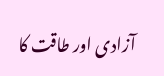آزادی اور طاقت کا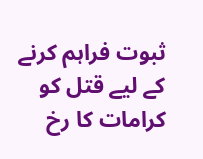ثبوت فراہم کرنے کے لیے قتل کو کرامات کا رخ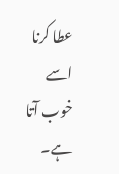عطا کرنا اسے خوب آتا ہے۔